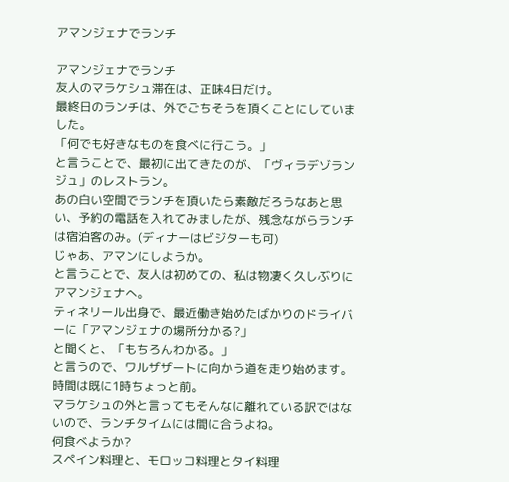アマンジェナでランチ

アマンジェナでランチ
友人のマラケシュ滞在は、正味4日だけ。
最終日のランチは、外でごちそうを頂くことにしていました。
「何でも好きなものを食べに行こう。」
と言うことで、最初に出てきたのが、「ヴィラデゾランジュ」のレストラン。
あの白い空間でランチを頂いたら素敵だろうなあと思い、予約の電話を入れてみましたが、残念ながらランチは宿泊客のみ。(ディナーはビジターも可)
じゃあ、アマンにしようか。
と言うことで、友人は初めての、私は物凄く久しぶりにアマンジェナへ。
ティネリール出身で、最近働き始めたばかりのドライバーに「アマンジェナの場所分かる?」
と聞くと、「もちろんわかる。」
と言うので、ワルザザートに向かう道を走り始めます。
時間は既に1時ちょっと前。
マラケシュの外と言ってもそんなに離れている訳ではないので、ランチタイムには間に合うよね。
何食べようか?
スペイン料理と、モロッコ料理とタイ料理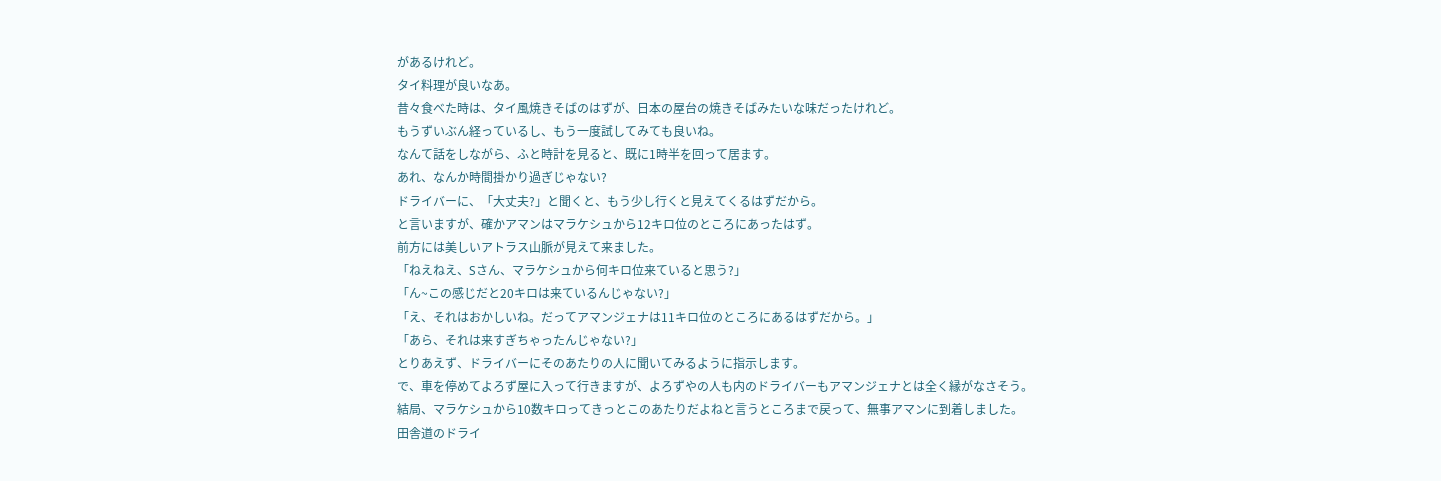があるけれど。
タイ料理が良いなあ。
昔々食べた時は、タイ風焼きそばのはずが、日本の屋台の焼きそばみたいな味だったけれど。
もうずいぶん経っているし、もう一度試してみても良いね。
なんて話をしながら、ふと時計を見ると、既に1時半を回って居ます。
あれ、なんか時間掛かり過ぎじゃない?
ドライバーに、「大丈夫?」と聞くと、もう少し行くと見えてくるはずだから。
と言いますが、確かアマンはマラケシュから12キロ位のところにあったはず。
前方には美しいアトラス山脈が見えて来ました。
「ねえねえ、Sさん、マラケシュから何キロ位来ていると思う?」
「ん~この感じだと20キロは来ているんじゃない?」
「え、それはおかしいね。だってアマンジェナは11キロ位のところにあるはずだから。」
「あら、それは来すぎちゃったんじゃない?」
とりあえず、ドライバーにそのあたりの人に聞いてみるように指示します。
で、車を停めてよろず屋に入って行きますが、よろずやの人も内のドライバーもアマンジェナとは全く縁がなさそう。
結局、マラケシュから10数キロってきっとこのあたりだよねと言うところまで戻って、無事アマンに到着しました。
田舎道のドライ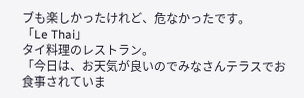ブも楽しかったけれど、危なかったです。
「Le Thai」
タイ料理のレストラン。
「今日は、お天気が良いのでみなさんテラスでお食事されていま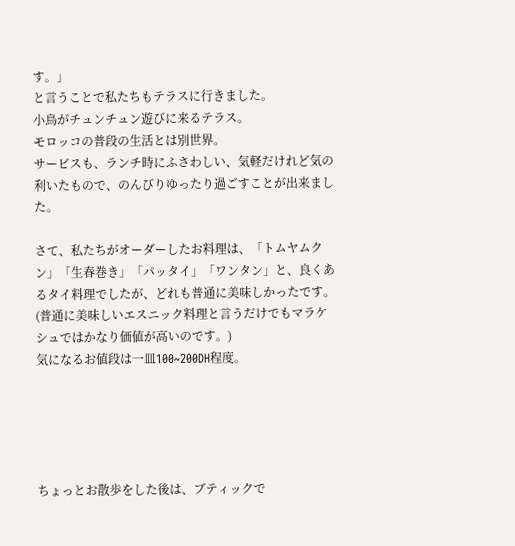す。」
と言うことで私たちもテラスに行きました。
小鳥がチュンチュン遊びに来るテラス。
モロッコの普段の生活とは別世界。
サービスも、ランチ時にふさわしい、気軽だけれど気の利いたもので、のんびりゆったり過ごすことが出来ました。

さて、私たちがオーダーしたお料理は、「トムヤムクン」「生春巻き」「パッタイ」「ワンタン」と、良くあるタイ料理でしたが、どれも普通に美味しかったです。(普通に美味しいエスニック料理と言うだけでもマラケシュではかなり価値が高いのです。)
気になるお値段は一皿100~200DH程度。





ちょっとお散歩をした後は、ブティックで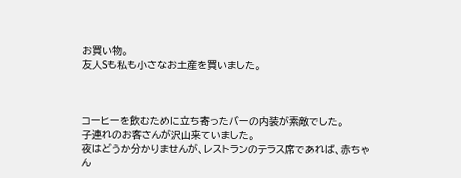お買い物。
友人Sも私も小さなお土産を買いました。



コーヒーを飲むために立ち寄ったバーの内装が素敵でした。
子連れのお客さんが沢山来ていました。
夜はどうか分かりませんが、レストランのテラス席であれば、赤ちゃん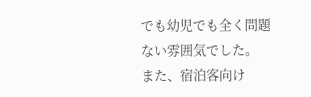でも幼児でも全く問題ない雰囲気でした。
また、宿泊客向け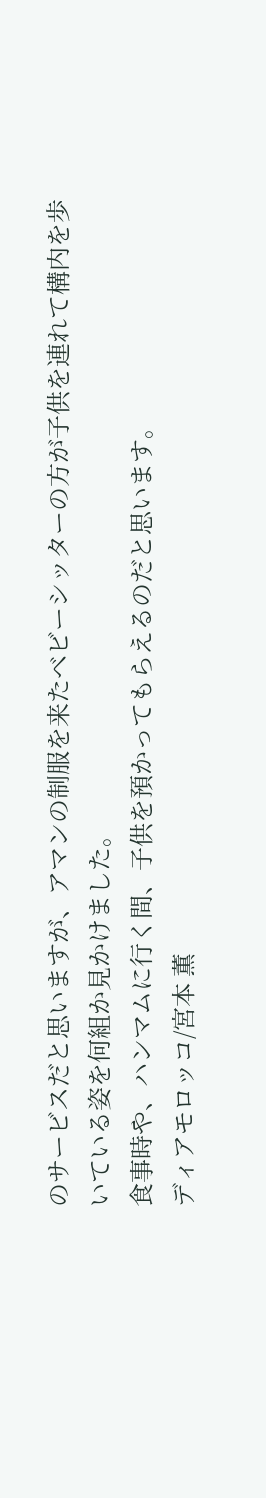のサービスだと思いますが、アマンの制服を来たベビーシッターの方が子供を連れて構内を歩いている姿を何組か見かけました。
食事時や、ハンマムに行く間、子供を預かってもらえるのだと思います。
ディアモロッコ/宮本 薫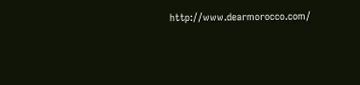http://www.dearmorocco.com/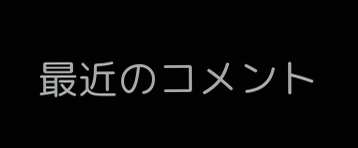最近のコメント